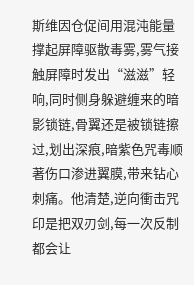斯维因仓促间用混沌能量撑起屏障驱散毒雾,雾气接触屏障时发出“滋滋”轻响,同时侧身躲避缠来的暗影锁链,骨翼还是被锁链擦过,划出深痕,暗紫色咒毒顺著伤口渗进翼膜,带来钻心刺痛。他清楚,逆向衝击咒印是把双刃剑,每一次反制都会让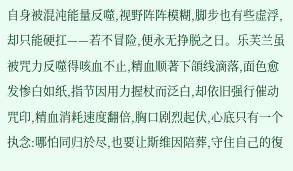自身被混沌能量反噬,视野阵阵模糊,脚步也有些虚浮,却只能硬扛——若不冒险,便永无挣脱之日。乐芙兰虽被咒力反噬得咳血不止,精血顺著下頜线滴落,面色愈发惨白如纸,指节因用力握杖而泛白,却依旧强行催动咒印,精血消耗速度翻倍,胸口剧烈起伏,心底只有一个执念:哪怕同归於尽,也要让斯维因陪葬,守住自己的復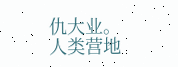仇大业。
人类营地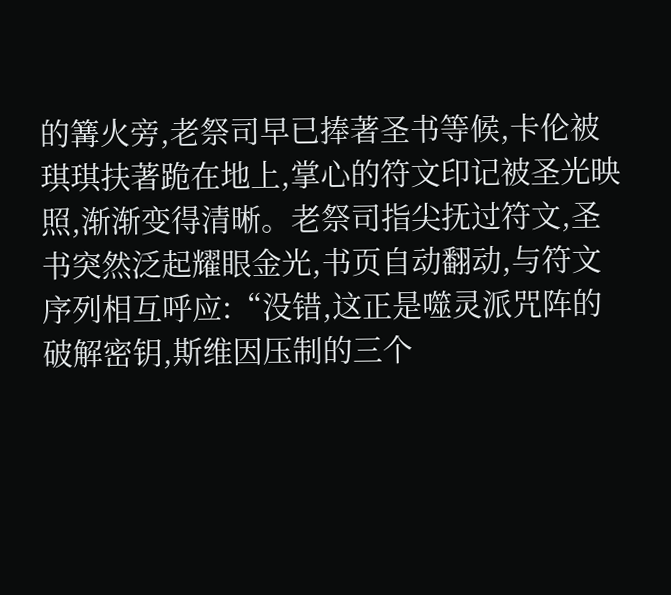的篝火旁,老祭司早已捧著圣书等候,卡伦被琪琪扶著跪在地上,掌心的符文印记被圣光映照,渐渐变得清晰。老祭司指尖抚过符文,圣书突然泛起耀眼金光,书页自动翻动,与符文序列相互呼应:“没错,这正是噬灵派咒阵的破解密钥,斯维因压制的三个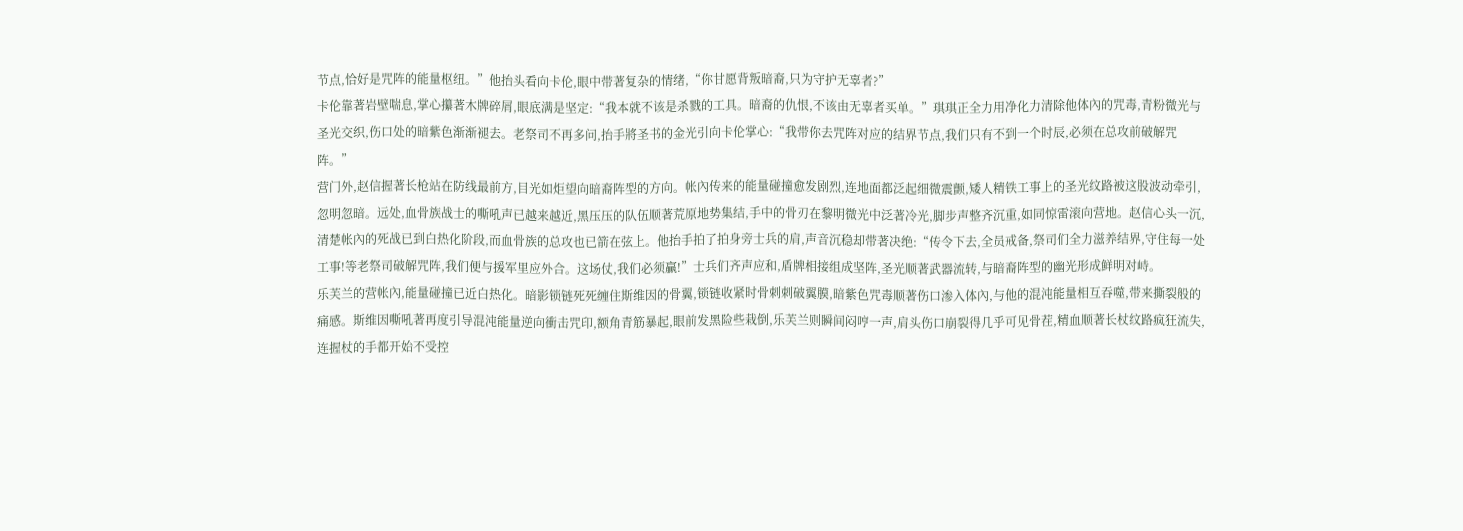节点,恰好是咒阵的能量枢纽。”他抬头看向卡伦,眼中带著复杂的情绪,“你甘愿背叛暗裔,只为守护无辜者?”
卡伦靠著岩壁喘息,掌心攥著木牌碎屑,眼底满是坚定:“我本就不该是杀戮的工具。暗裔的仇恨,不该由无辜者买单。”琪琪正全力用净化力清除他体內的咒毒,青粉微光与圣光交织,伤口处的暗紫色渐渐褪去。老祭司不再多问,抬手將圣书的金光引向卡伦掌心:“我带你去咒阵对应的结界节点,我们只有不到一个时辰,必须在总攻前破解咒阵。”
营门外,赵信握著长枪站在防线最前方,目光如炬望向暗裔阵型的方向。帐內传来的能量碰撞愈发剧烈,连地面都泛起细微震颤,矮人精铁工事上的圣光纹路被这股波动牵引,忽明忽暗。远处,血骨族战士的嘶吼声已越来越近,黑压压的队伍顺著荒原地势集结,手中的骨刃在黎明微光中泛著冷光,脚步声整齐沉重,如同惊雷滚向营地。赵信心头一沉,清楚帐內的死战已到白热化阶段,而血骨族的总攻也已箭在弦上。他抬手拍了拍身旁士兵的肩,声音沉稳却带著决绝:“传令下去,全员戒备,祭司们全力滋养结界,守住每一处工事!等老祭司破解咒阵,我们便与援军里应外合。这场仗,我们必须贏!”士兵们齐声应和,盾牌相接组成坚阵,圣光顺著武器流转,与暗裔阵型的幽光形成鲜明对峙。
乐芙兰的营帐內,能量碰撞已近白热化。暗影锁链死死缠住斯维因的骨翼,锁链收紧时骨刺刺破翼膜,暗紫色咒毒顺著伤口渗入体內,与他的混沌能量相互吞噬,带来撕裂般的痛感。斯维因嘶吼著再度引导混沌能量逆向衝击咒印,额角青筋暴起,眼前发黑险些栽倒,乐芙兰则瞬间闷哼一声,肩头伤口崩裂得几乎可见骨茬,精血顺著长杖纹路疯狂流失,连握杖的手都开始不受控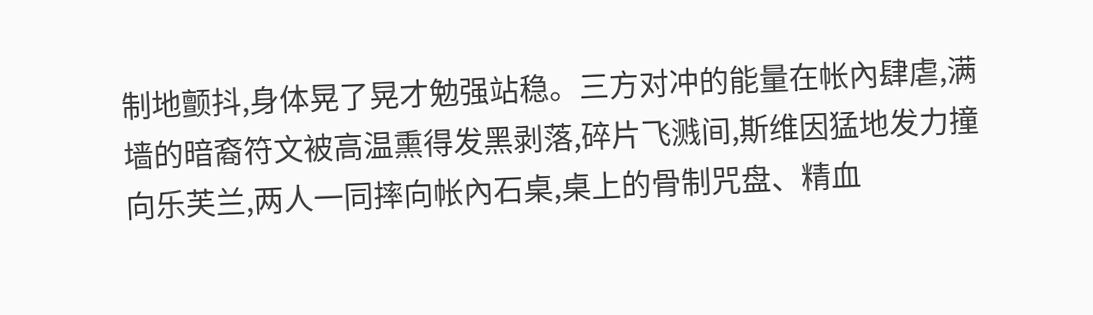制地颤抖,身体晃了晃才勉强站稳。三方对冲的能量在帐內肆虐,满墙的暗裔符文被高温熏得发黑剥落,碎片飞溅间,斯维因猛地发力撞向乐芙兰,两人一同摔向帐內石桌,桌上的骨制咒盘、精血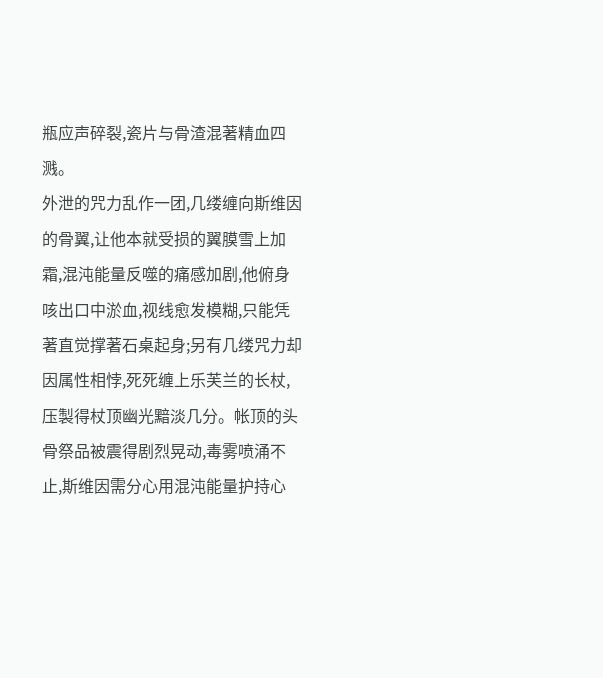瓶应声碎裂,瓷片与骨渣混著精血四溅。
外泄的咒力乱作一团,几缕缠向斯维因的骨翼,让他本就受损的翼膜雪上加霜,混沌能量反噬的痛感加剧,他俯身咳出口中淤血,视线愈发模糊,只能凭著直觉撑著石桌起身;另有几缕咒力却因属性相悖,死死缠上乐芙兰的长杖,压製得杖顶幽光黯淡几分。帐顶的头骨祭品被震得剧烈晃动,毒雾喷涌不止,斯维因需分心用混沌能量护持心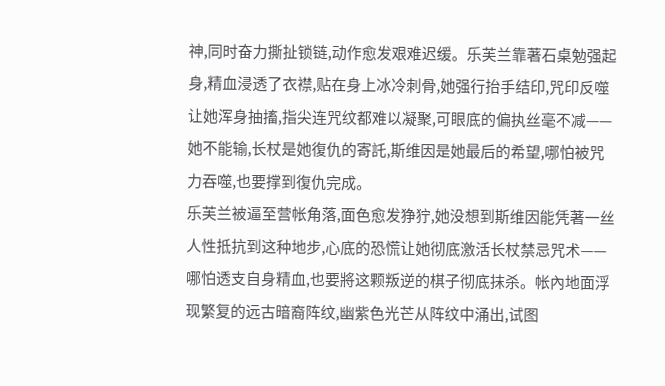神,同时奋力撕扯锁链,动作愈发艰难迟缓。乐芙兰靠著石桌勉强起身,精血浸透了衣襟,贴在身上冰冷刺骨,她强行抬手结印,咒印反噬让她浑身抽搐,指尖连咒纹都难以凝聚,可眼底的偏执丝毫不减——她不能输,长杖是她復仇的寄託,斯维因是她最后的希望,哪怕被咒力吞噬,也要撑到復仇完成。
乐芙兰被逼至营帐角落,面色愈发狰狞,她没想到斯维因能凭著一丝人性抵抗到这种地步,心底的恐慌让她彻底激活长杖禁忌咒术——哪怕透支自身精血,也要將这颗叛逆的棋子彻底抹杀。帐內地面浮现繁复的远古暗裔阵纹,幽紫色光芒从阵纹中涌出,试图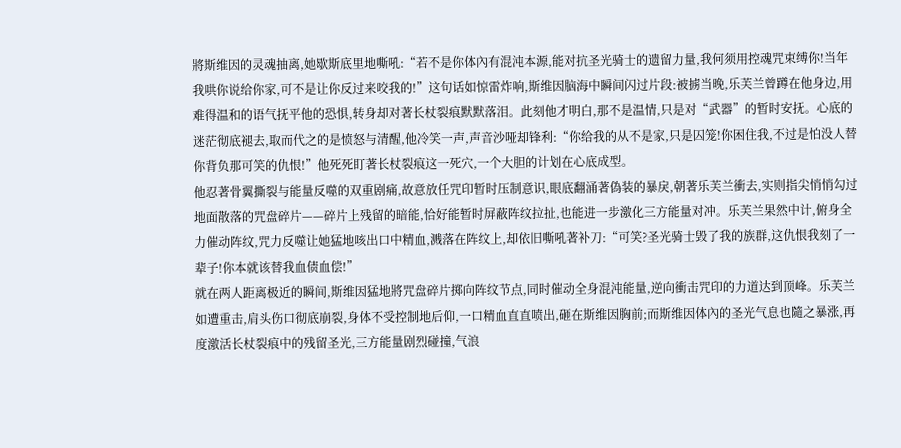將斯维因的灵魂抽离,她歇斯底里地嘶吼:“若不是你体內有混沌本源,能对抗圣光骑士的遗留力量,我何须用控魂咒束缚你!当年我哄你说给你家,可不是让你反过来咬我的!”这句话如惊雷炸响,斯维因脑海中瞬间闪过片段:被掳当晚,乐芙兰曾蹲在他身边,用难得温和的语气抚平他的恐惧,转身却对著长杖裂痕默默落泪。此刻他才明白,那不是温情,只是对“武器”的暂时安抚。心底的迷茫彻底褪去,取而代之的是愤怒与清醒,他冷笑一声,声音沙哑却锋利:“你给我的从不是家,只是囚笼!你困住我,不过是怕没人替你背负那可笑的仇恨!”他死死盯著长杖裂痕这一死穴,一个大胆的计划在心底成型。
他忍著骨翼撕裂与能量反噬的双重剧痛,故意放任咒印暂时压制意识,眼底翻涌著偽装的暴戾,朝著乐芙兰衝去,实则指尖悄悄勾过地面散落的咒盘碎片——碎片上残留的暗能,恰好能暂时屏蔽阵纹拉扯,也能进一步激化三方能量对冲。乐芙兰果然中计,俯身全力催动阵纹,咒力反噬让她猛地咳出口中精血,溅落在阵纹上,却依旧嘶吼著补刀:“可笑?圣光骑士毁了我的族群,这仇恨我刻了一辈子!你本就该替我血债血偿!”
就在两人距离极近的瞬间,斯维因猛地將咒盘碎片掷向阵纹节点,同时催动全身混沌能量,逆向衝击咒印的力道达到顶峰。乐芙兰如遭重击,肩头伤口彻底崩裂,身体不受控制地后仰,一口精血直直喷出,砸在斯维因胸前;而斯维因体內的圣光气息也隨之暴涨,再度激活长杖裂痕中的残留圣光,三方能量剧烈碰撞,气浪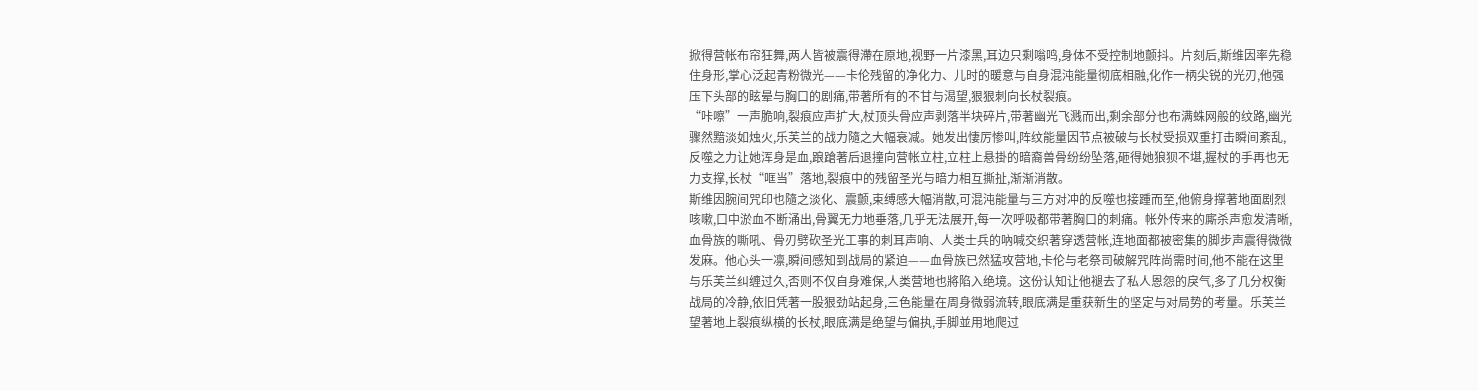掀得营帐布帘狂舞,两人皆被震得滯在原地,视野一片漆黑,耳边只剩嗡鸣,身体不受控制地颤抖。片刻后,斯维因率先稳住身形,掌心泛起青粉微光——卡伦残留的净化力、儿时的暖意与自身混沌能量彻底相融,化作一柄尖锐的光刃,他强压下头部的眩晕与胸口的剧痛,带著所有的不甘与渴望,狠狠刺向长杖裂痕。
“咔嚓”一声脆响,裂痕应声扩大,杖顶头骨应声剥落半块碎片,带著幽光飞溅而出,剩余部分也布满蛛网般的纹路,幽光骤然黯淡如烛火,乐芙兰的战力隨之大幅衰减。她发出悽厉惨叫,阵纹能量因节点被破与长杖受损双重打击瞬间紊乱,反噬之力让她浑身是血,踉蹌著后退撞向营帐立柱,立柱上悬掛的暗裔兽骨纷纷坠落,砸得她狼狈不堪,握杖的手再也无力支撑,长杖“哐当”落地,裂痕中的残留圣光与暗力相互撕扯,渐渐消散。
斯维因腕间咒印也隨之淡化、震颤,束缚感大幅消散,可混沌能量与三方对冲的反噬也接踵而至,他俯身撑著地面剧烈咳嗽,口中淤血不断涌出,骨翼无力地垂落,几乎无法展开,每一次呼吸都带著胸口的刺痛。帐外传来的廝杀声愈发清晰,血骨族的嘶吼、骨刃劈砍圣光工事的刺耳声响、人类士兵的吶喊交织著穿透营帐,连地面都被密集的脚步声震得微微发麻。他心头一凛,瞬间感知到战局的紧迫——血骨族已然猛攻营地,卡伦与老祭司破解咒阵尚需时间,他不能在这里与乐芙兰纠缠过久,否则不仅自身难保,人类营地也將陷入绝境。这份认知让他褪去了私人恩怨的戾气,多了几分权衡战局的冷静,依旧凭著一股狠劲站起身,三色能量在周身微弱流转,眼底满是重获新生的坚定与对局势的考量。乐芙兰望著地上裂痕纵横的长杖,眼底满是绝望与偏执,手脚並用地爬过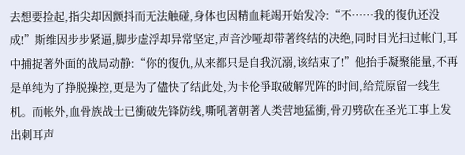去想要捡起,指尖却因颤抖而无法触碰,身体也因精血耗竭开始发冷:“不……我的復仇还没成!”斯维因步步紧逼,脚步虚浮却异常坚定,声音沙哑却带著终结的决绝,同时目光扫过帐门,耳中捕捉著外面的战局动静:“你的復仇,从来都只是自我沉溺,该结束了!”他抬手凝聚能量,不再是单纯为了挣脱操控,更是为了儘快了结此处,为卡伦爭取破解咒阵的时间,给荒原留一线生机。而帐外,血骨族战士已衝破先锋防线,嘶吼著朝著人类营地猛衝,骨刃劈砍在圣光工事上发出刺耳声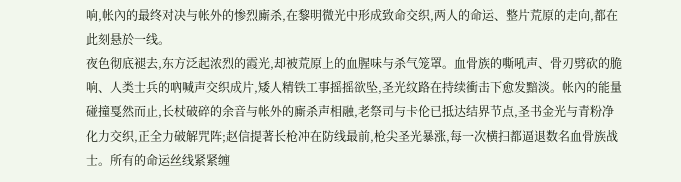响,帐內的最终对决与帐外的惨烈廝杀,在黎明微光中形成致命交织,两人的命运、整片荒原的走向,都在此刻悬於一线。
夜色彻底褪去,东方泛起浓烈的霞光,却被荒原上的血腥味与杀气笼罩。血骨族的嘶吼声、骨刃劈砍的脆响、人类士兵的吶喊声交织成片,矮人精铁工事摇摇欲坠,圣光纹路在持续衝击下愈发黯淡。帐內的能量碰撞戛然而止,长杖破碎的余音与帐外的廝杀声相融,老祭司与卡伦已抵达结界节点,圣书金光与青粉净化力交织,正全力破解咒阵;赵信提著长枪冲在防线最前,枪尖圣光暴涨,每一次横扫都逼退数名血骨族战士。所有的命运丝线紧紧缠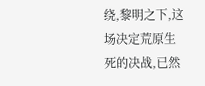绕,黎明之下,这场决定荒原生死的决战,已然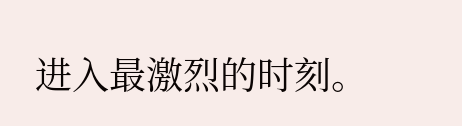进入最激烈的时刻。